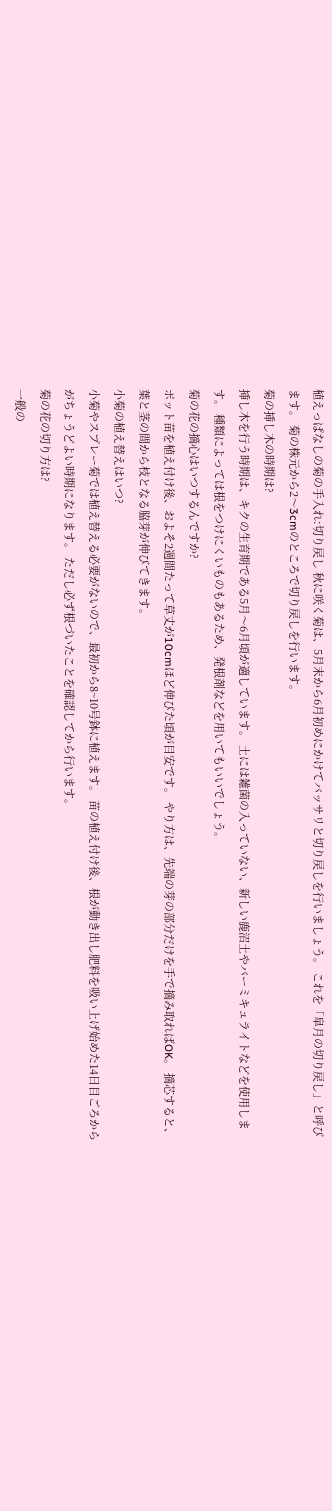植えっぱなしの菊の手入れ:切り戻し 秋に咲く菊は、5月末から6月初めにかけてバッサリと切り戻しを行いましょう。 これを「皐月の切り戻し」と呼びます。 菊の株元から2〜3cmのところで切り戻しを行います。
菊の挿し木の時期は?
挿し木を行う時期は、キクの生育期である5月〜6月頃が適しています。 土には雑菌の入っていない、新しい鹿沼土やバーミキュライトなどを使用します。 種類によっては根をつけにくいものもあるため、発根剤などを用いてもいいでしょう。
菊の花の摘心はいつするんですか?
ポット苗を植え付け後、およそ2週間たって草丈が10cmほど伸びた頃が目安です。 やり方は、先端の芽の部分だけを手で摘み取ればOK。 摘芯すると、葉と茎の間から枝となる脇芽が伸びてきます。
小菊の植え替えはいつ?
小菊やスプレー菊では植え替える必要がないので、最初から8~10号鉢に植えます。 苗の植え付け後、根が動き出し肥料を吸い上げ始めた14日目ごろからがちょうどよい時期になります。 ただし必ず根づいたことを確認してから行います。
菊の花の切り方は?
一般の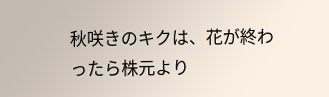秋咲きのキクは、花が終わったら株元より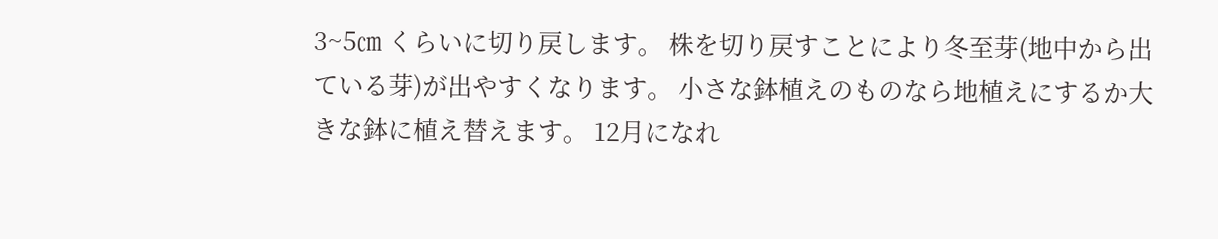3~5㎝ くらいに切り戻します。 株を切り戻すことにより冬至芽(地中から出ている芽)が出やすくなります。 小さな鉢植えのものなら地植えにするか大きな鉢に植え替えます。 12月になれ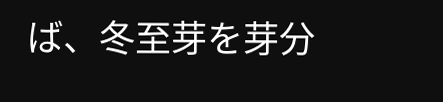ば、冬至芽を芽分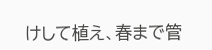けして植え、春まで管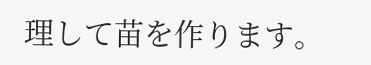理して苗を作ります。